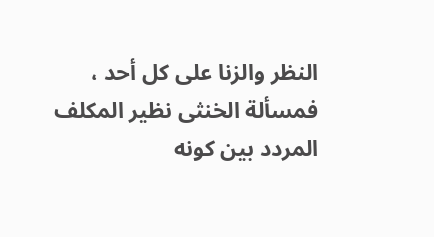النظر والزنا على كل أحد ، فمسألة الخنثى نظير المكلف المردد بين كونه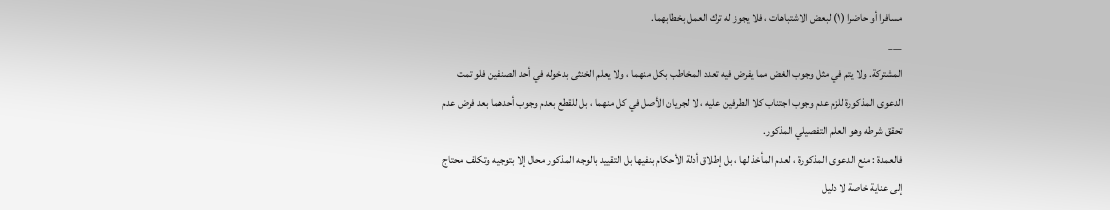مسافرا أو حاضرا (١) لبعض الاشتباهات ، فلا يجوز له ترك العمل بخطابهما.
___
المشتركة. ولا يتم في مثل وجوب الغض مما يفرض فيه تعدد المخاطب بكل منهما ، ولا يعلم الخنثى بدخوله في أحد الصنفين فلو تمت الدعوى المذكورة للزم عدم وجوب اجتناب كلا الطرفين عليه ، لا لجريان الأصل في كل منهما ، بل للقطع بعدم وجوب أحدهما بعد فرض عدم تحقق شرطه وهو العلم التفصيلي المذكور.
فالعمدة : منع الدعوى المذكورة ، لعدم المأخذ لها ، بل إطلاق أدلة الأحكام بنفيها بل التقييد بالوجه المذكور محال إلا بتوجيه وتكلف محتاج إلى عناية خاصة لا دليل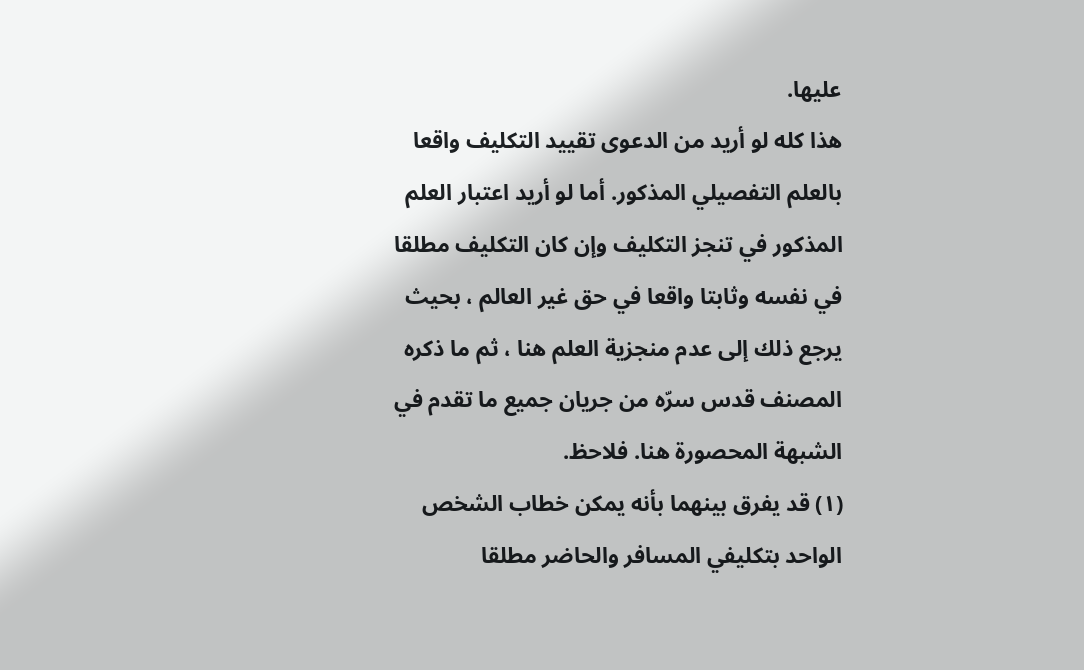عليها.
هذا كله لو أريد من الدعوى تقييد التكليف واقعا بالعلم التفصيلي المذكور. أما لو أريد اعتبار العلم المذكور في تنجز التكليف وإن كان التكليف مطلقا في نفسه وثابتا واقعا في حق غير العالم ، بحيث يرجع ذلك إلى عدم منجزية العلم هنا ، ثم ما ذكره المصنف قدس سرّه من جريان جميع ما تقدم في الشبهة المحصورة هنا. فلاحظ.
(١) قد يفرق بينهما بأنه يمكن خطاب الشخص الواحد بتكليفي المسافر والحاضر مطلقا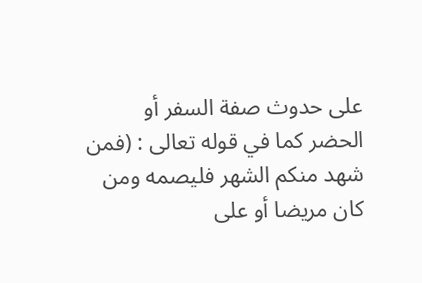على حدوث صفة السفر أو الحضر كما في قوله تعالى : (فمن شهد منكم الشهر فليصمه ومن كان مريضا أو على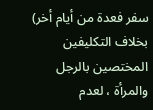سفر فعدة من أيام أخر) بخلاف التكليفين المختصين بالرجل والمرأة ، لعدم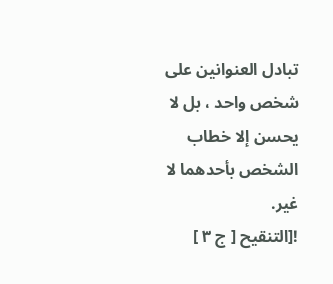تبادل العنوانين على شخص واحد ، بل لا يحسن إلا خطاب الشخص بأحدهما لا غير.
![التنقيح [ ج ٣ ]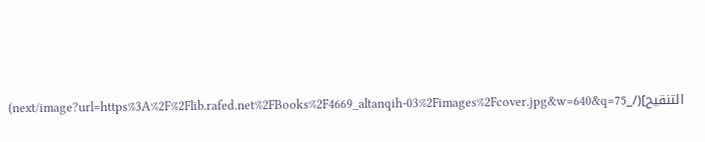التنقيح](/_next/image?url=https%3A%2F%2Flib.rafed.net%2FBooks%2F4669_altanqih-03%2Fimages%2Fcover.jpg&w=640&q=75)